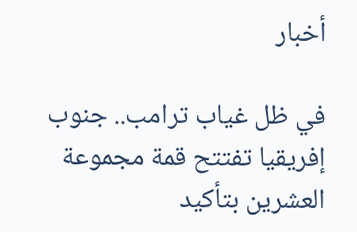أخبار

في ظل غياب ترامب.. جنوب إفريقيا تفتتح قمة مجموعة العشرين بتأكيد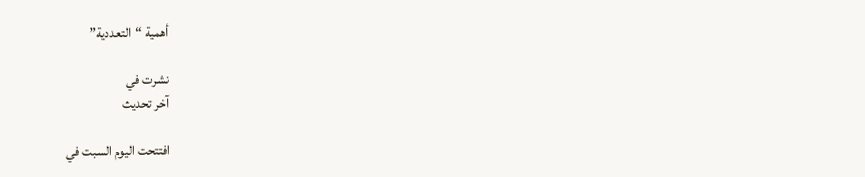أهمية “التعددية”

نشرت في
آخر تحديث

افتتحت اليوم السبت في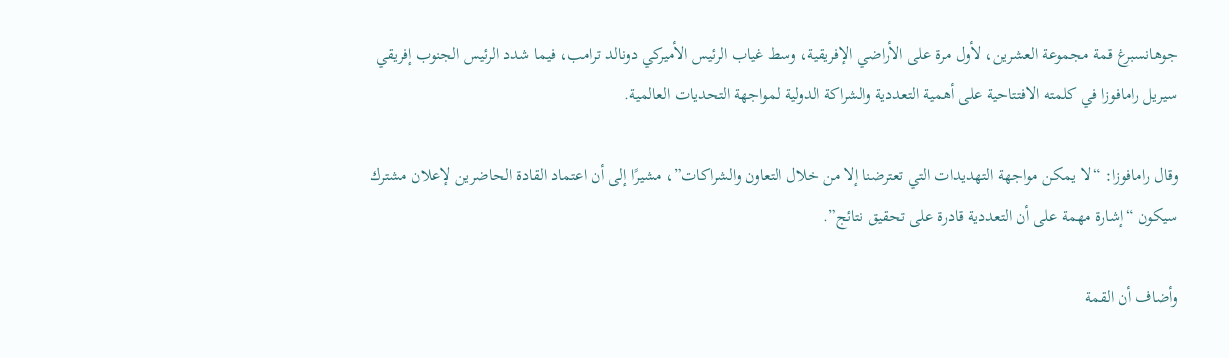جوهانسبرغ قمة مجموعة العشرين، لأول مرة على الأراضي الإفريقية، وسط غياب الرئيس الأميركي دونالد ترامب، فيما شدد الرئيس الجنوب إفريقي سيريل رامافوزا في كلمته الافتتاحية على أهمية التعددية والشراكة الدولية لمواجهة التحديات العالمية.

وقال رامافوزا: “لا يمكن مواجهة التهديدات التي تعترضنا إلا من خلال التعاون والشراكات”، مشيرًا إلى أن اعتماد القادة الحاضرين لإعلان مشترك سيكون “إشارة مهمة على أن التعددية قادرة على تحقيق نتائج”.

وأضاف أن القمة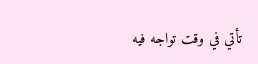تأتي في وقت تواجه فيه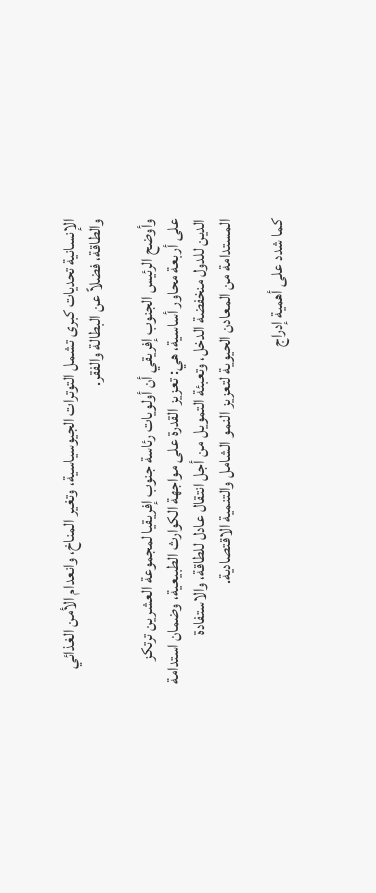الإنسانية تحديات كبرى تشمل التوترات الجيوسياسية، وتغير المناخ، وانعدام الأمن الغذائي والطاقة، فضلاً عن البطالة والفقر.

وأوضح الرئيس الجنوب إفريقي أن أولويات رئاسة جنوب إفريقيا لمجموعة العشرين ترتكز على أربعة محاور أساسية، هي: تعزيز القدرة على مواجهة الكوارث الطبيعية، وضمان استدامة الدين للدول منخفضة الدخل، وتعبئة التمويل من أجل انتقال عادل للطاقة، والاستفادة المستدامة من المعادن الحيوية لتعزيز النمو الشامل والتنمية الاقتصادية.

كما شدد على أهمية إدراج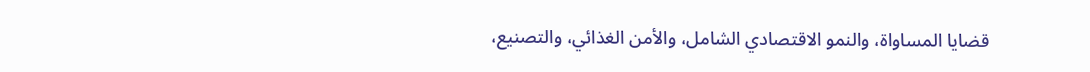قضايا المساواة، والنمو الاقتصادي الشامل، والأمن الغذائي، والتصنيع،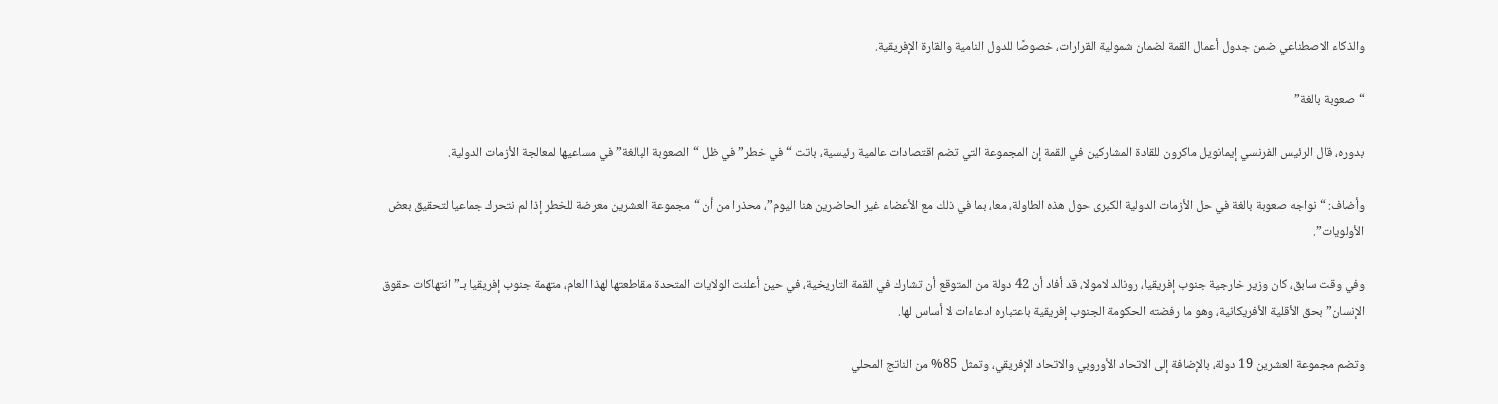والذكاء الاصطناعي ضمن جدول أعمال القمة لضمان شمولية القرارات، خصوصًا للدول النامية والقارة الإفريقية.

“صعوبة بالغة”

بدوره، قال الرئيس الفرنسي إيمانويل ماكرون للقادة المشاركين في القمة إن المجموعة التي تضم اقتصادات عالمية رئيسية، باتت “في خطر” في ظل “الصعوبة البالغة” في مساعيها لمعالجة الأزمات الدولية.

وأضاف: “نواجه صعوبة بالغة في حل الأزمات الدولية الكبرى حول هذه الطاولة، معا، بما في ذلك مع الأعضاء غير الحاضرين هنا اليوم”، محذرا من أن “مجموعة العشرين معرضة للخطر إذا لم نتحرك جماعيا لتحقيق بعض الأولويات”.

وفي وقت سابق، كان وزير خارجية جنوب إفريقيا، رونالد لامولا، قد أفاد أن 42 دولة من المتوقع أن تشارك في القمة التاريخية، في حين أعلنت الولايات المتحدة مقاطعتها لهذا العام، متهمة جنوب إفريقيا بـ”انتهاكات حقوق الإنسان” بحق الأقلية الأفريكانية، وهو ما رفضته الحكومة الجنوب إفريقية باعتباره ادعاءات لا أساس لها.

وتضم مجموعة العشرين 19 دولة، بالإضافة إلى الاتحاد الأوروبي والاتحاد الإفريقي، وتمثل 85% من الناتج المحلي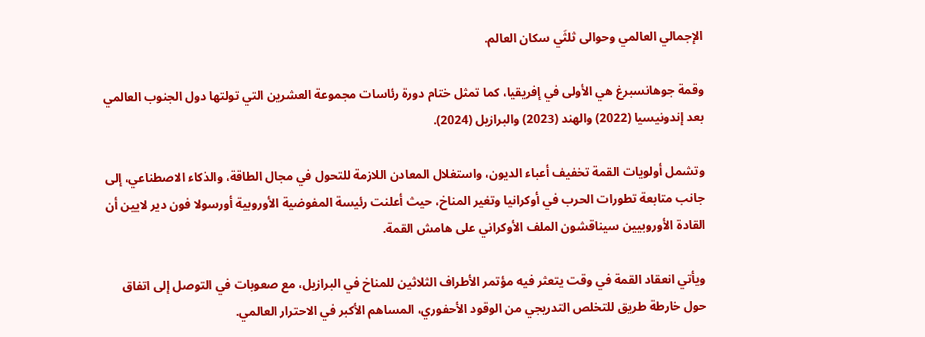الإجمالي العالمي وحوالى ثلثَي سكان العالم.

وقمة جوهانسبرغ هي الأولى في إفريقيا، كما تمثل ختام دورة رئاسات مجموعة العشرين التي تولتها دول الجنوب العالمي بعد إندونيسيا (2022) والهند (2023) والبرازيل (2024).

وتشمل أولويات القمة تخفيف أعباء الديون، واستغلال المعادن اللازمة للتحول في مجال الطاقة، والذكاء الاصطناعي، إلى جانب متابعة تطورات الحرب في أوكرانيا وتغير المناخ، حيث أعلنت رئيسة المفوضية الأوروبية أورسولا فون دير لايين أن القادة الأوروبيين سيناقشون الملف الأوكراني على هامش القمة.

ويأتي انعقاد القمة في وقت يتعثر فيه مؤتمر الأطراف الثلاثين للمناخ في البرازيل، مع صعوبات في التوصل إلى اتفاق حول خارطة طريق للتخلص التدريجي من الوقود الأحفوري، المساهم الأكبر في الاحترار العالمي.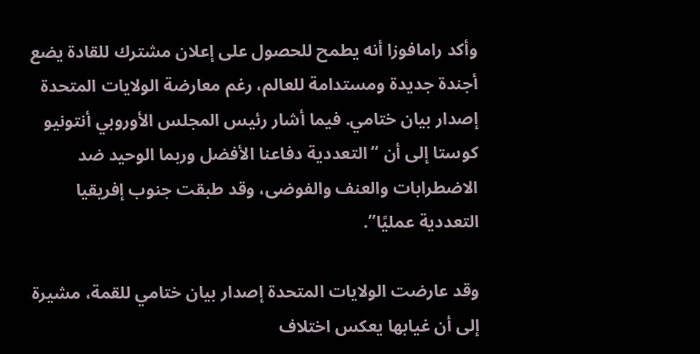وأكد رامافوزا أنه يطمح للحصول على إعلان مشترك للقادة يضع أجندة جديدة ومستدامة للعالم، رغم معارضة الولايات المتحدة إصدار بيان ختامي. فيما أشار رئيس المجلس الأوروبي أنتونيو كوستا إلى أن “التعددية دفاعنا الأفضل وربما الوحيد ضد الاضطرابات والعنف والفوضى، وقد طبقت جنوب إفريقيا التعددية عمليًا”.

وقد عارضت الولايات المتحدة إصدار بيان ختامي للقمة، مشيرة إلى أن غيابها يعكس اختلاف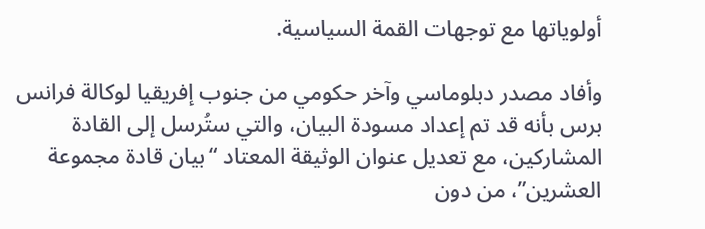أولوياتها مع توجهات القمة السياسية.

وأفاد مصدر دبلوماسي وآخر حكومي من جنوب إفريقيا لوكالة فرانس برس بأنه قد تم إعداد مسودة البيان، والتي ستُرسل إلى القادة المشاركين، مع تعديل عنوان الوثيقة المعتاد “بيان قادة مجموعة العشرين”، من دون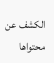الكشف عن محتواها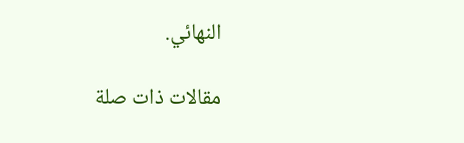النهائي.

مقالات ذات صلة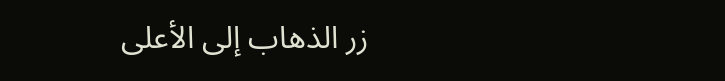زر الذهاب إلى الأعلى